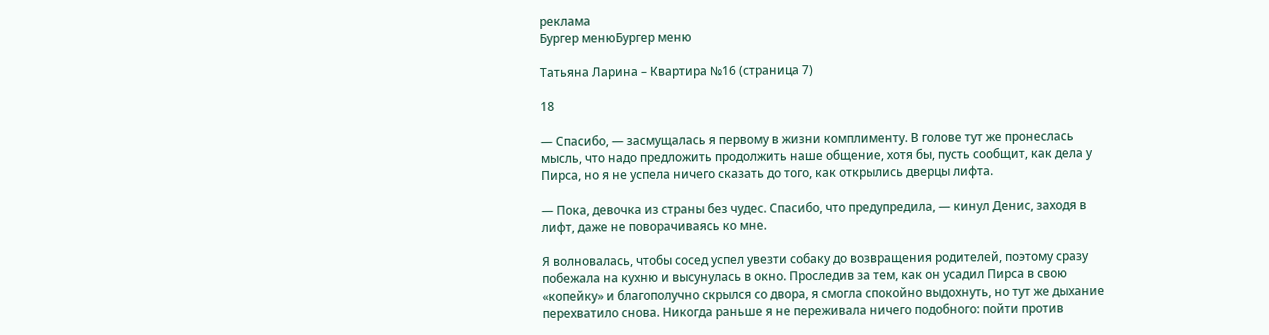реклама
Бургер менюБургер меню

Татьяна Ларина – Квартира №16 (страница 7)

18

— Спасибо, — засмущалась я первому в жизни комплименту. В голове тут же пронеслась мысль, что надо предложить продолжить наше общение, хотя бы, пусть сообщит, как дела у Пирса, но я не успела ничего сказать до того, как открылись дверцы лифта.

— Пока, девочка из страны без чудес. Спасибо, что предупредила, — кинул Денис, заходя в лифт, даже не поворачиваясь ко мне.

Я волновалась, чтобы сосед успел увезти собаку до возвращения родителей, поэтому сразу побежала на кухню и высунулась в окно. Проследив за тем, как он усадил Пирса в свою «копейку» и благополучно скрылся со двора, я смогла спокойно выдохнуть, но тут же дыхание перехватило снова. Никогда раньше я не переживала ничего подобного: пойти против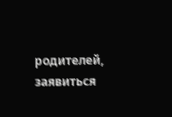родителей, заявиться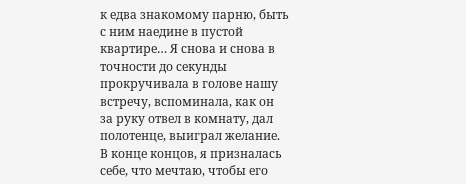к едва знакомому парню, быть с ним наедине в пустой квартире… Я снова и снова в точности до секунды прокручивала в голове нашу встречу, вспоминала, как он за руку отвел в комнату, дал полотенце, выиграл желание. В конце концов, я призналась себе, что мечтаю, чтобы его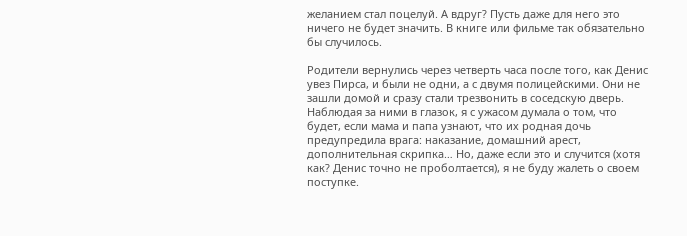желанием стал поцелуй. А вдруг? Пусть даже для него это ничего не будет значить. В книге или фильме так обязательно бы случилось.

Родители вернулись через четверть часа после того, как Денис увез Пирса, и были не одни, а с двумя полицейскими. Они не зашли домой и сразу стали трезвонить в соседскую дверь. Наблюдая за ними в глазок, я с ужасом думала о том, что будет, если мама и папа узнают, что их родная дочь предупредила врага: наказание, домашний арест, дополнительная скрипка… Но, даже если это и случится (хотя как? Денис точно не проболтается), я не буду жалеть о своем поступке.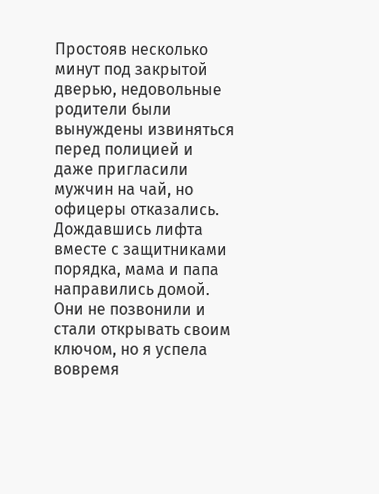Простояв несколько минут под закрытой дверью, недовольные родители были вынуждены извиняться перед полицией и даже пригласили мужчин на чай, но офицеры отказались. Дождавшись лифта вместе с защитниками порядка, мама и папа направились домой. Они не позвонили и стали открывать своим ключом, но я успела вовремя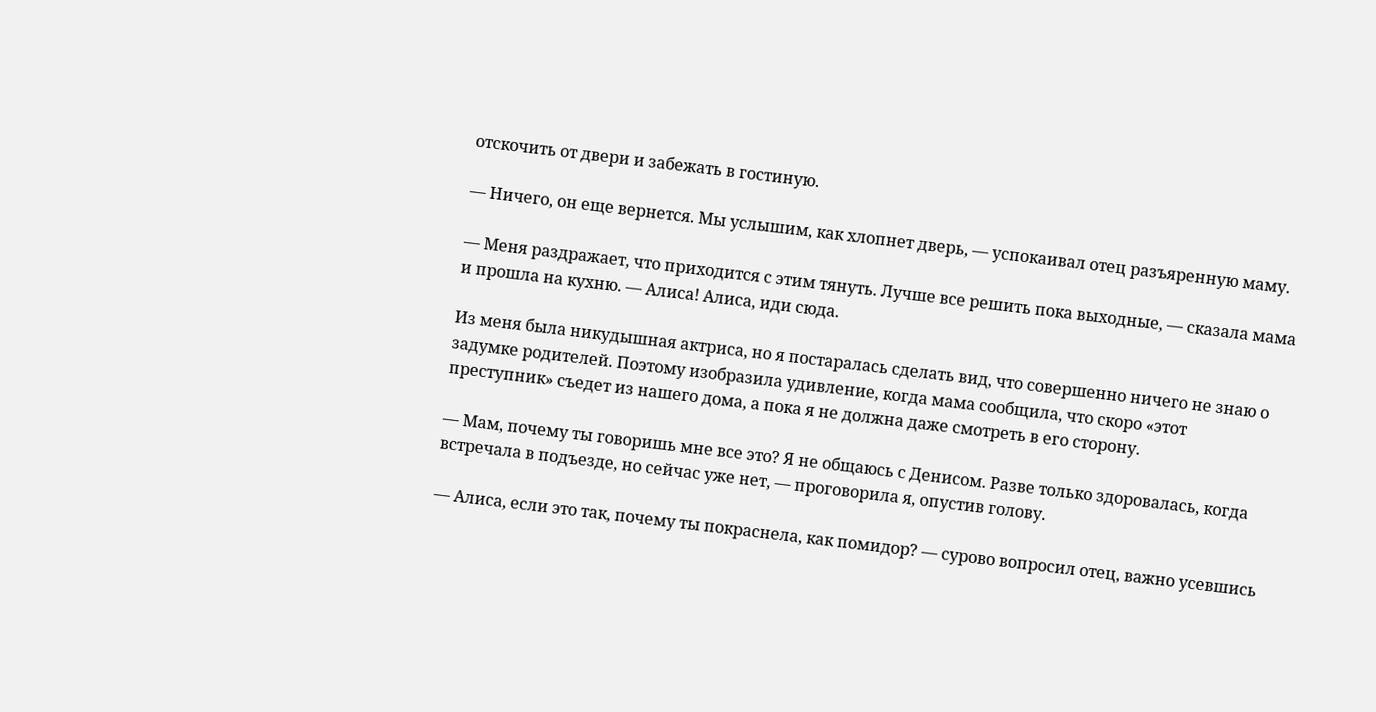отскочить от двери и забежать в гостиную.

— Ничего, он еще вернется. Мы услышим, как хлопнет дверь, — успокаивал отец разъяренную маму.

— Меня раздражает, что приходится с этим тянуть. Лучше все решить пока выходные, — сказала мама и прошла на кухню. — Алиса! Алиса, иди сюда.

Из меня была никудышная актриса, но я постаралась сделать вид, что совершенно ничего не знаю о задумке родителей. Поэтому изобразила удивление, когда мама сообщила, что скоро «этот преступник» съедет из нашего дома, а пока я не должна даже смотреть в его сторону.

— Мам, почему ты говоришь мне все это? Я не общаюсь с Денисом. Разве только здоровалась, когда встречала в подъезде, но сейчас уже нет, — проговорила я, опустив голову.

— Алиса, если это так, почему ты покраснела, как помидор? — сурово вопросил отец, важно усевшись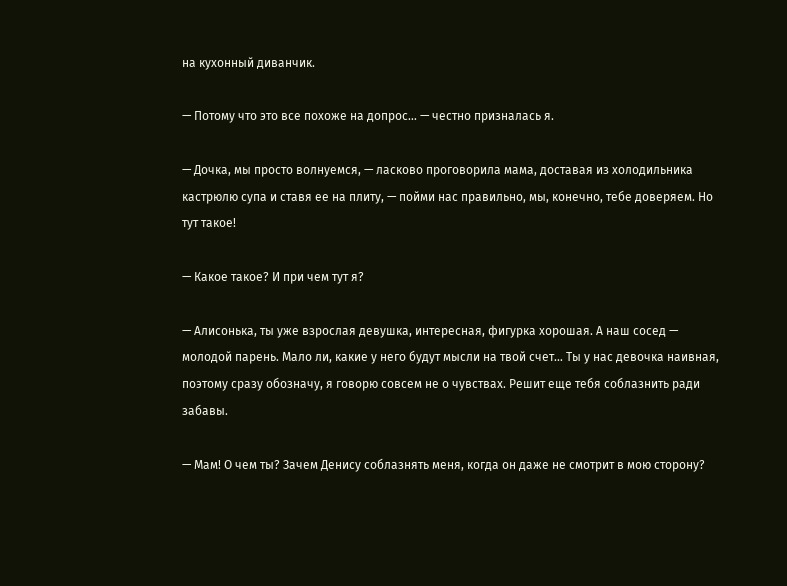на кухонный диванчик.

— Потому что это все похоже на допрос… — честно призналась я.

— Дочка, мы просто волнуемся, — ласково проговорила мама, доставая из холодильника кастрюлю супа и ставя ее на плиту, — пойми нас правильно, мы, конечно, тебе доверяем. Но тут такое!

— Какое такое? И при чем тут я?

— Алисонька, ты уже взрослая девушка, интересная, фигурка хорошая. А наш сосед — молодой парень. Мало ли, какие у него будут мысли на твой счет… Ты у нас девочка наивная, поэтому сразу обозначу, я говорю совсем не о чувствах. Решит еще тебя соблазнить ради забавы.

— Мам! О чем ты? Зачем Денису соблазнять меня, когда он даже не смотрит в мою сторону?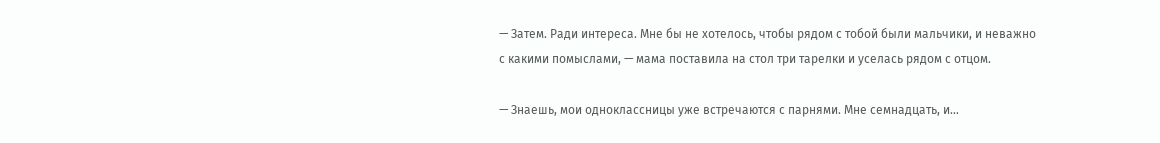— Затем. Ради интереса. Мне бы не хотелось, чтобы рядом с тобой были мальчики, и неважно с какими помыслами, — мама поставила на стол три тарелки и уселась рядом с отцом.

— Знаешь, мои одноклассницы уже встречаются с парнями. Мне семнадцать, и…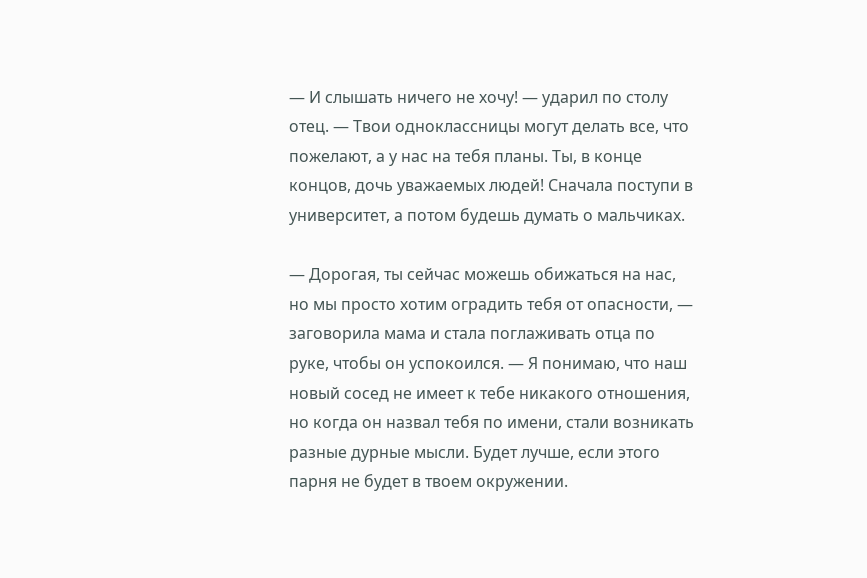— И слышать ничего не хочу! — ударил по столу отец. — Твои одноклассницы могут делать все, что пожелают, а у нас на тебя планы. Ты, в конце концов, дочь уважаемых людей! Сначала поступи в университет, а потом будешь думать о мальчиках.

— Дорогая, ты сейчас можешь обижаться на нас, но мы просто хотим оградить тебя от опасности, — заговорила мама и стала поглаживать отца по руке, чтобы он успокоился. — Я понимаю, что наш новый сосед не имеет к тебе никакого отношения, но когда он назвал тебя по имени, стали возникать разные дурные мысли. Будет лучше, если этого парня не будет в твоем окружении.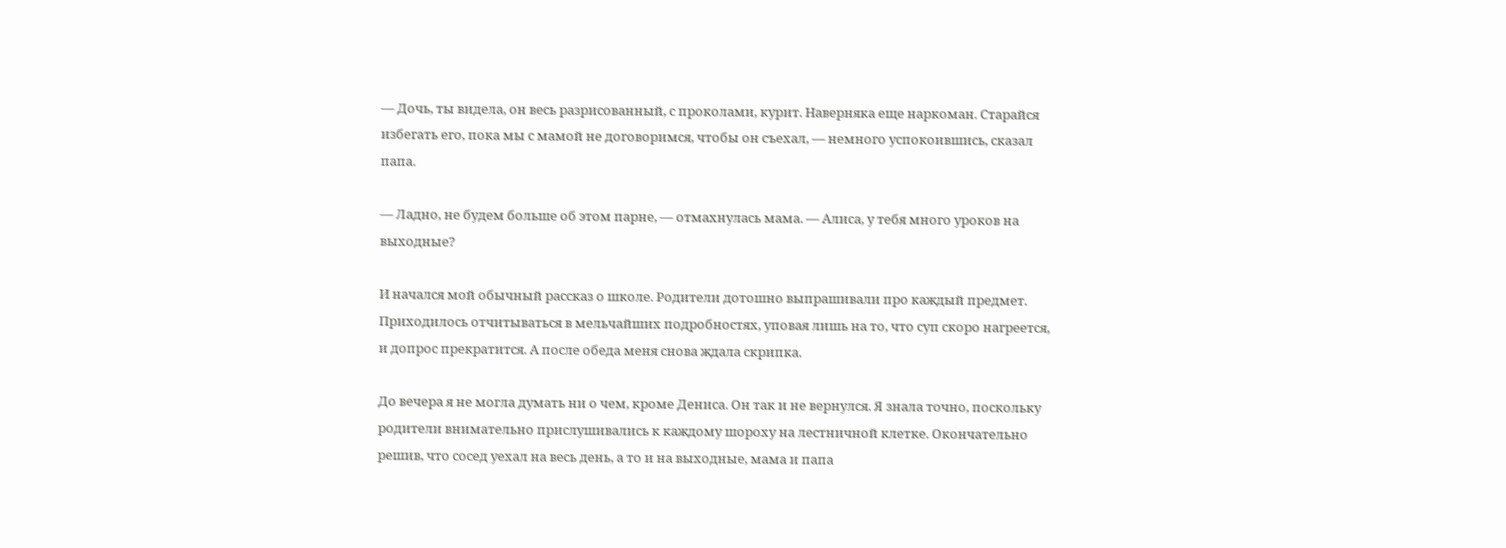— Дочь, ты видела, он весь разрисованный, с проколами, курит. Наверняка еще наркоман. Старайся избегать его, пока мы с мамой не договоримся, чтобы он съехал, — немного успокоившись, сказал папа.

— Ладно, не будем больше об этом парне, — отмахнулась мама. — Алиса, у тебя много уроков на выходные?

И начался мой обычный рассказ о школе. Родители дотошно выпрашивали про каждый предмет. Приходилось отчитываться в мельчайших подробностях, уповая лишь на то, что суп скоро нагреется, и допрос прекратится. А после обеда меня снова ждала скрипка.

До вечера я не могла думать ни о чем, кроме Дениса. Он так и не вернулся. Я знала точно, поскольку родители внимательно прислушивались к каждому шороху на лестничной клетке. Окончательно решив, что сосед уехал на весь день, а то и на выходные, мама и папа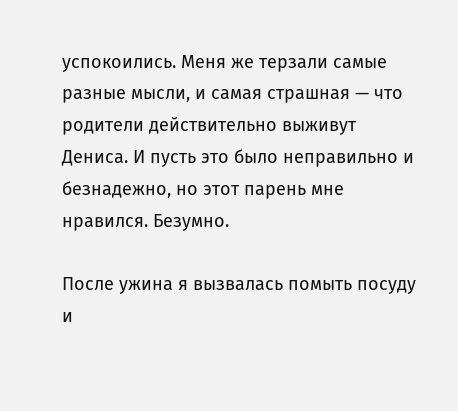успокоились. Меня же терзали самые разные мысли, и самая страшная — что родители действительно выживут Дениса. И пусть это было неправильно и безнадежно, но этот парень мне нравился. Безумно.

После ужина я вызвалась помыть посуду и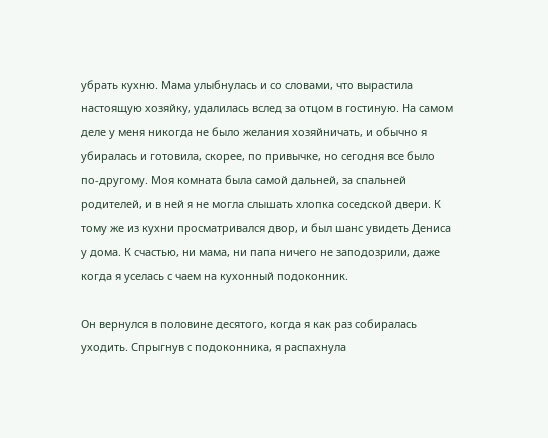убрать кухню. Мама улыбнулась и со словами, что вырастила настоящую хозяйку, удалилась вслед за отцом в гостиную. На самом деле у меня никогда не было желания хозяйничать, и обычно я убиралась и готовила, скорее, по привычке, но сегодня все было по-другому. Моя комната была самой дальней, за спальней родителей, и в ней я не могла слышать хлопка соседской двери. К тому же из кухни просматривался двор, и был шанс увидеть Дениса у дома. К счастью, ни мама, ни папа ничего не заподозрили, даже когда я уселась с чаем на кухонный подоконник.

Он вернулся в половине десятого, когда я как раз собиралась уходить. Спрыгнув с подоконника, я распахнула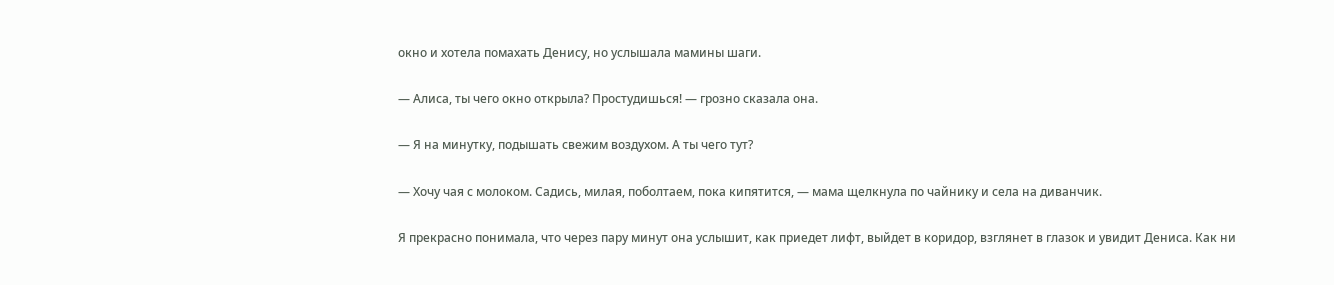окно и хотела помахать Денису, но услышала мамины шаги.

— Алиса, ты чего окно открыла? Простудишься! — грозно сказала она.

— Я на минутку, подышать свежим воздухом. А ты чего тут?

— Хочу чая с молоком. Садись, милая, поболтаем, пока кипятится, — мама щелкнула по чайнику и села на диванчик.

Я прекрасно понимала, что через пару минут она услышит, как приедет лифт, выйдет в коридор, взглянет в глазок и увидит Дениса. Как ни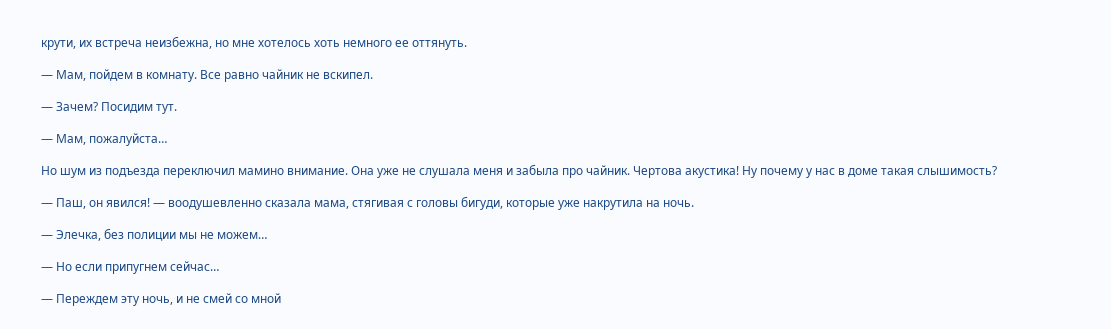крути, их встреча неизбежна, но мне хотелось хоть немного ее оттянуть.

— Мам, пойдем в комнату. Все равно чайник не вскипел.

— Зачем? Посидим тут.

— Мам, пожалуйста…

Но шум из подъезда переключил мамино внимание. Она уже не слушала меня и забыла про чайник. Чертова акустика! Ну почему у нас в доме такая слышимость?

— Паш, он явился! — воодушевленно сказала мама, стягивая с головы бигуди, которые уже накрутила на ночь.

— Элечка, без полиции мы не можем…

— Но если припугнем сейчас…

— Переждем эту ночь, и не смей со мной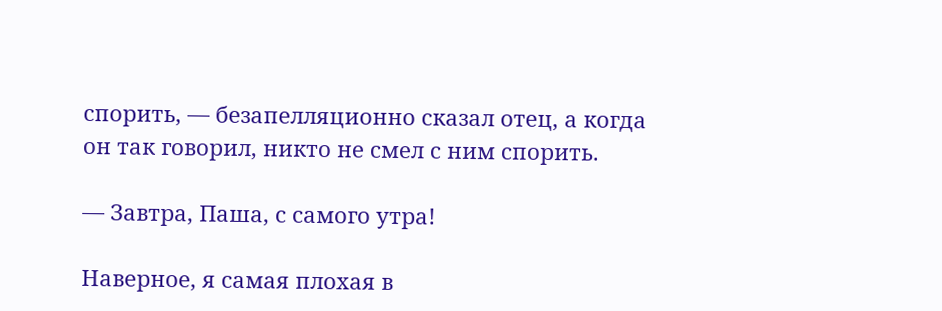спорить, — безапелляционно сказал отец, а когда он так говорил, никто не смел с ним спорить.

— Завтра, Паша, с самого утра!

Наверное, я самая плохая в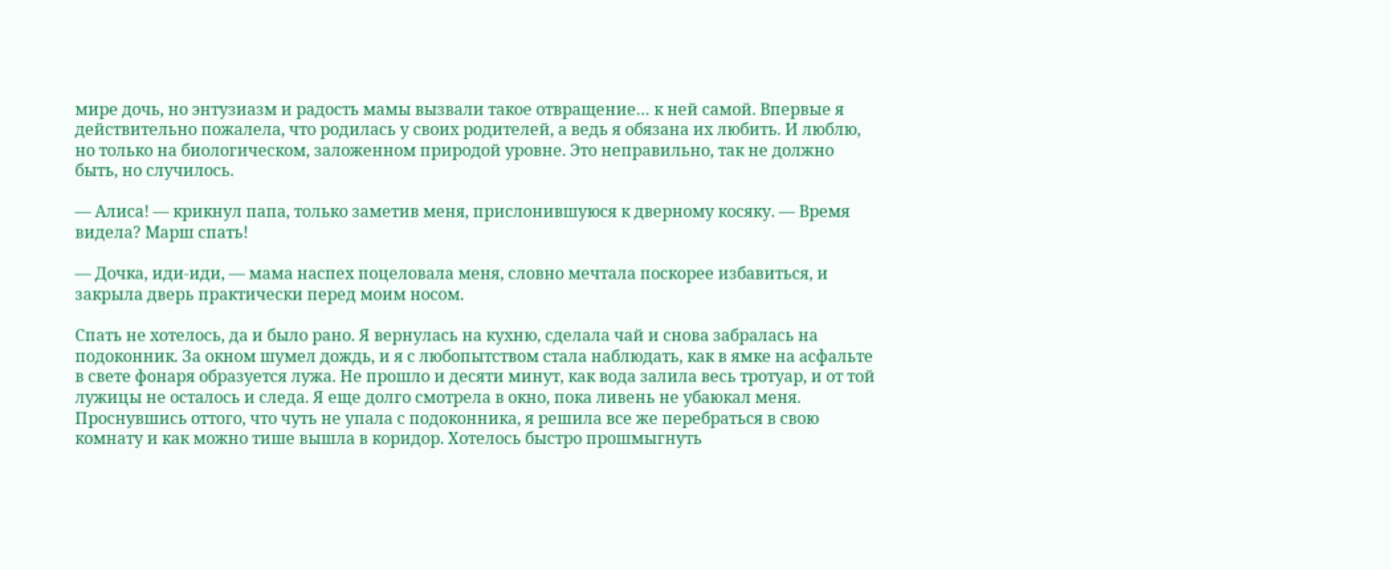мире дочь, но энтузиазм и радость мамы вызвали такое отвращение… к ней самой. Впервые я действительно пожалела, что родилась у своих родителей, а ведь я обязана их любить. И люблю, но только на биологическом, заложенном природой уровне. Это неправильно, так не должно быть, но случилось.

— Алиса! — крикнул папа, только заметив меня, прислонившуюся к дверному косяку. — Время видела? Марш спать!

— Дочка, иди-иди, — мама наспех поцеловала меня, словно мечтала поскорее избавиться, и закрыла дверь практически перед моим носом.

Спать не хотелось, да и было рано. Я вернулась на кухню, сделала чай и снова забралась на подоконник. За окном шумел дождь, и я с любопытством стала наблюдать, как в ямке на асфальте в свете фонаря образуется лужа. Не прошло и десяти минут, как вода залила весь тротуар, и от той лужицы не осталось и следа. Я еще долго смотрела в окно, пока ливень не убаюкал меня. Проснувшись оттого, что чуть не упала с подоконника, я решила все же перебраться в свою комнату и как можно тише вышла в коридор. Хотелось быстро прошмыгнуть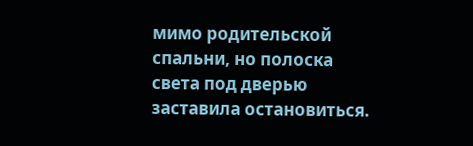мимо родительской спальни, но полоска света под дверью заставила остановиться.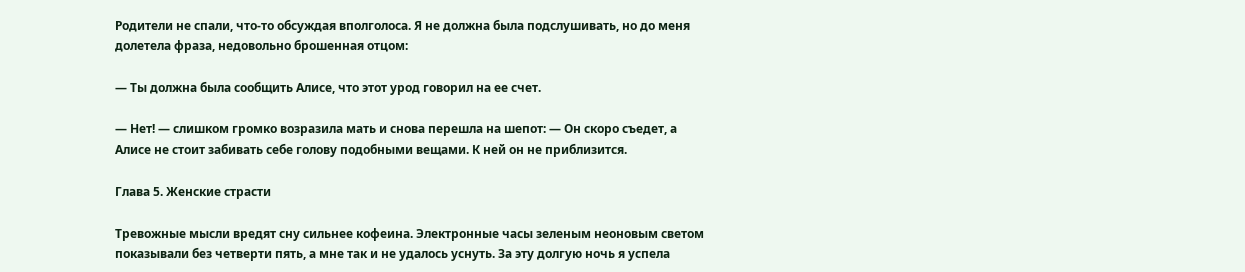Родители не спали, что-то обсуждая вполголоса. Я не должна была подслушивать, но до меня долетела фраза, недовольно брошенная отцом:

— Ты должна была сообщить Алисе, что этот урод говорил на ее счет.

— Нет! — слишком громко возразила мать и снова перешла на шепот: — Он скоро съедет, а Алисе не стоит забивать себе голову подобными вещами. К ней он не приблизится.

Глава 5. Женские страсти

Тревожные мысли вредят сну сильнее кофеина. Электронные часы зеленым неоновым светом показывали без четверти пять, а мне так и не удалось уснуть. За эту долгую ночь я успела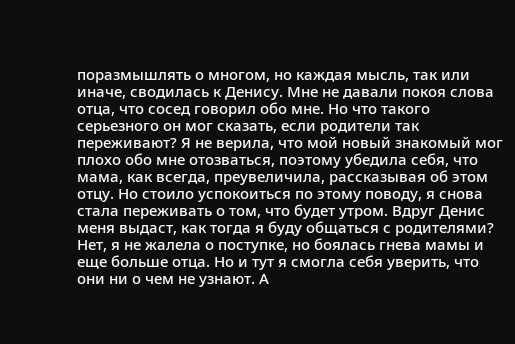поразмышлять о многом, но каждая мысль, так или иначе, сводилась к Денису. Мне не давали покоя слова отца, что сосед говорил обо мне. Но что такого серьезного он мог сказать, если родители так переживают? Я не верила, что мой новый знакомый мог плохо обо мне отозваться, поэтому убедила себя, что мама, как всегда, преувеличила, рассказывая об этом отцу. Но стоило успокоиться по этому поводу, я снова стала переживать о том, что будет утром. Вдруг Денис меня выдаст, как тогда я буду общаться с родителями? Нет, я не жалела о поступке, но боялась гнева мамы и еще больше отца. Но и тут я смогла себя уверить, что они ни о чем не узнают. А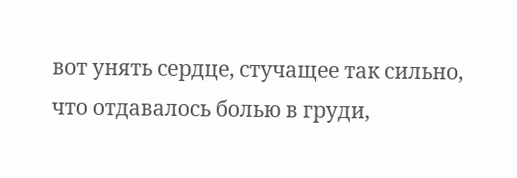вот унять сердце, стучащее так сильно, что отдавалось болью в груди,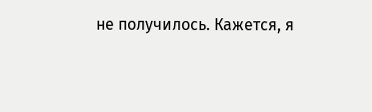не получилось. Кажется, я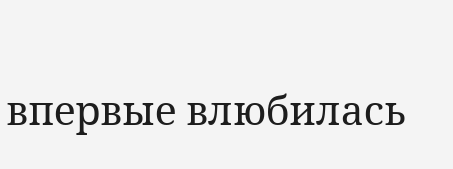впервые влюбилась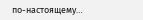по-настоящему…